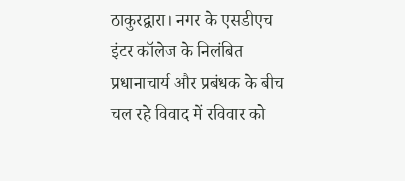ठाकुरद्वारा। नगर के एसडीएच इंटर कॉलेज के निलंबित प्रधानाचार्य और प्रबंधक के बीच चल रहे विवाद में रविवार को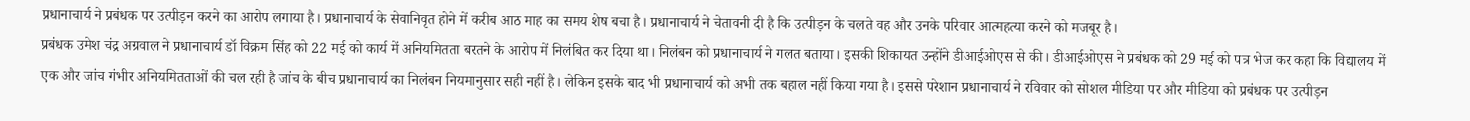प्रधानाचार्य ने प्रबंधक पर उत्पीड़न करने का आरोप लगाया है। प्रधानाचार्य के सेवानिवृत होने में करीब आठ माह का समय शेष बचा है। प्रधानाचार्य ने चेतावनी दी है कि उत्पीड़न के चलते वह और उनके परिवार आत्महत्या करने को मजबूर है।
प्रबंधक उमेश चंद्र अग्रवाल ने प्रधानाचार्य डॉ विक्रम सिंह को 22 मई को कार्य में अनियमितता बरतने के आरोप में निलंबित कर दिया था। निलंबन को प्रधानाचार्य ने गलत बताया। इसकी शिकायत उन्होंने डीआईओएस से की। डीआईओएस ने प्रबंधक को 29 मई को पत्र भेज कर कहा कि विद्यालय में एक और जांच गंभीर अनियमितताओं की चल रही है जांच के बीच प्रधानाचार्य का निलंबन नियमानुसार सही नहीं है। लेकिन इसके बाद भी प्रधानाचार्य को अभी तक बहाल नहीं किया गया है। इससे परेशान प्रधानाचार्य ने रविवार को सोशल मीडिया पर और मीडिया को प्रबंधक पर उत्पीड़न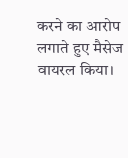करने का आरोप लगाते हुए मैसेज वायरल किया।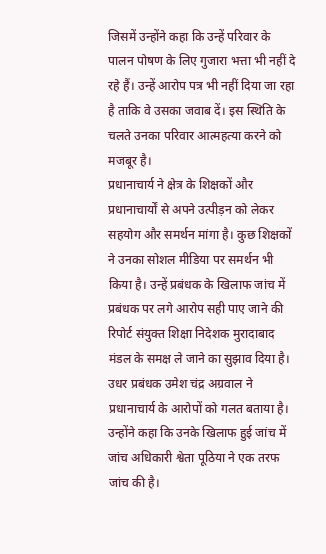जिसमें उन्होंने कहा कि उन्हें परिवार के पालन पोषण के लिए गुजारा भत्ता भी नहीं दे रहे हैं। उन्हें आरोप पत्र भी नहीं दिया जा रहा है ताकि वे उसका जवाब दें। इस स्थिति के चलते उनका परिवार आत्महत्या करने को मजबूर है।
प्रधानाचार्य ने क्षेत्र के शिक्षकों और प्रधानाचार्यों से अपने उत्पीड़न को लेकर सहयोग और समर्थन मांगा है। कुछ शिक्षकों ने उनका सोशल मीडिया पर समर्थन भी किया है। उन्हें प्रबंधक के खिलाफ जांच में प्रबंधक पर लगे आरोप सही पाए जाने की रिपोर्ट संयुक्त शिक्षा निदेशक मुरादाबाद मंडल के समक्ष ले जाने का सुझाव दिया है। उधर प्रबंधक उमेश चंद्र अग्रवाल ने प्रधानाचार्य के आरोपों को गलत बताया है। उन्होंने कहा कि उनके खिलाफ हुई जांच में जांच अधिकारी श्वेता पूठिया ने एक तरफ जांच की है।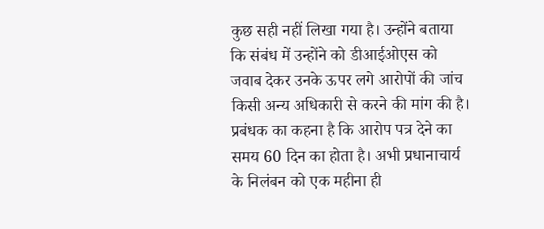कुछ सही नहीं लिखा गया है। उन्होंने बताया कि संबंध में उन्होंने को डीआईओएस को जवाब देकर उनके ऊपर लगे आरोपों की जांच किसी अन्य अधिकारी से करने की मांग की है। प्रबंधक का कहना है कि आरोप पत्र देने का समय 60 दिन का होता है। अभी प्रधानाचार्य के निलंबन को एक महीना ही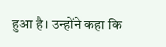हुआ है। उन्होंने कहा कि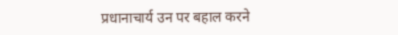प्रधानाचार्य उन पर बहाल करने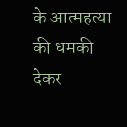के आत्महत्या की धमकी देकर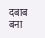दबाब बना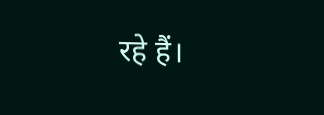रहे हैं।